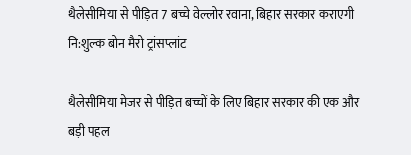थैलेसीमिया से पीड़ित 7 बच्चे वेल्लोर रवाना, बिहार सरकार कराएगी नि:शुल्क बोन मैरो ट्रांसप्लांट

थैलेसीमिया मेजर से पीड़ित बच्चों के लिए बिहार सरकार की एक और बड़ी पहल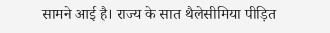सामने आई है। राज्य के सात थैलेसीमिया पीड़ित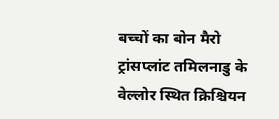बच्चों का बोन मैरो ट्रांसप्लांट तमिलनाडु के वेल्लोर स्थित क्रिश्चियन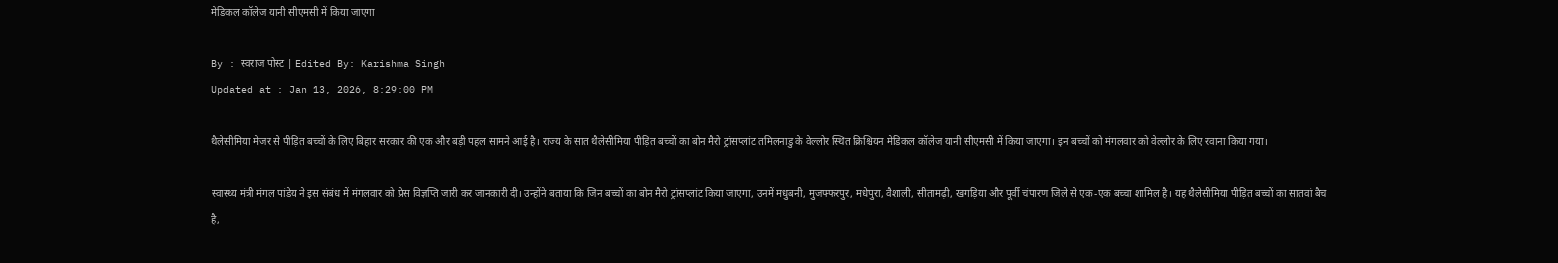मेडिकल कॉलेज यानी सीएमसी में किया जाएगा

By : स्वराज पोस्ट | Edited By: Karishma Singh
Updated at : Jan 13, 2026, 8:29:00 PM

थैलेसीमिया मेजर से पीड़ित बच्चों के लिए बिहार सरकार की एक और बड़ी पहल सामने आई है। राज्य के सात थैलेसीमिया पीड़ित बच्चों का बोन मैरो ट्रांसप्लांट तमिलनाडु के वेल्लोर स्थित क्रिश्चियन मेडिकल कॉलेज यानी सीएमसी में किया जाएगा। इन बच्चों को मंगलवार को वेल्लोर के लिए रवाना किया गया।

स्वास्थ्य मंत्री मंगल पांडेय ने इस संबंध में मंगलवार को प्रेस विज्ञप्ति जारी कर जानकारी दी। उन्होंने बताया कि जिन बच्चों का बोन मैरो ट्रांसप्लांट किया जाएगा, उनमें मधुबनी, मुजफ्फरपुर, मधेपुरा, वैशाली, सीतामढ़ी, खगड़िया और पूर्वी चंपारण जिले से एक-एक बच्चा शामिल है। यह थैलेसीमिया पीड़ित बच्चों का सातवां बैच है,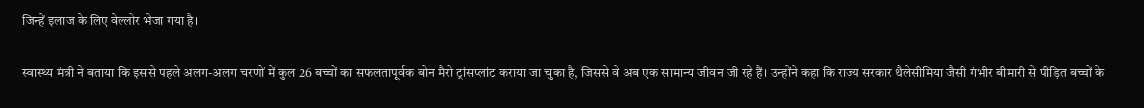जिन्हें इलाज के लिए वेल्लोर भेजा गया है।

स्वास्थ्य मंत्री ने बताया कि इससे पहले अलग-अलग चरणों में कुल 26 बच्चों का सफलतापूर्वक बोन मैरो ट्रांसप्लांट कराया जा चुका है, जिससे वे अब एक सामान्य जीवन जी रहे हैं। उन्होंने कहा कि राज्य सरकार थैलेसीमिया जैसी गंभीर बीमारी से पीड़ित बच्चों के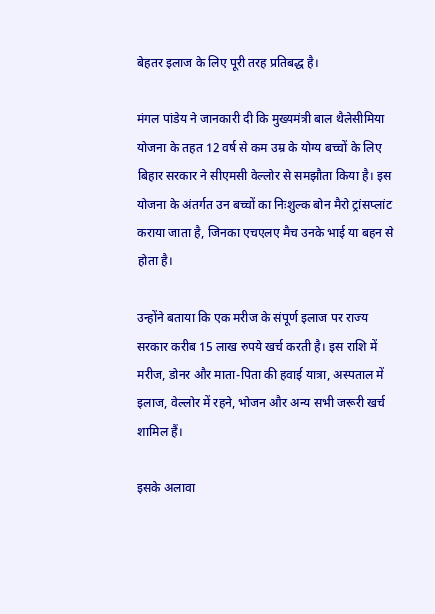बेहतर इलाज के लिए पूरी तरह प्रतिबद्ध है।

मंगल पांडेय ने जानकारी दी कि मुख्यमंत्री बाल थैलेसीमिया योजना के तहत 12 वर्ष से कम उम्र के योग्य बच्चों के लिए बिहार सरकार ने सीएमसी वेल्लोर से समझौता किया है। इस योजना के अंतर्गत उन बच्चों का निःशुल्क बोन मैरो ट्रांसप्लांट कराया जाता है, जिनका एचएलए मैच उनके भाई या बहन से होता है।

उन्होंने बताया कि एक मरीज के संपूर्ण इलाज पर राज्य सरकार करीब 15 लाख रुपये खर्च करती है। इस राशि में मरीज, डोनर और माता-पिता की हवाई यात्रा, अस्पताल में इलाज, वेल्लोर में रहने, भोजन और अन्य सभी जरूरी खर्च शामिल हैं।

इसके अलावा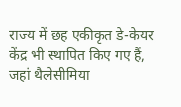राज्य में छह एकीकृत डे-केयर केंद्र भी स्थापित किए गए हैं, जहां थैलेसीमिया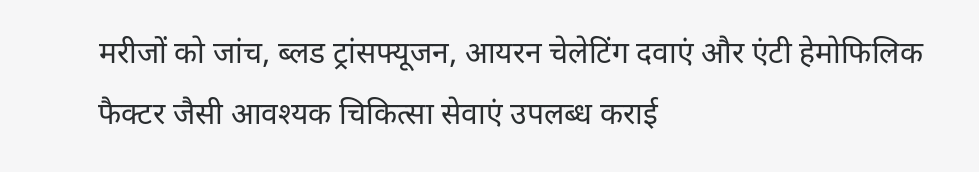मरीजों को जांच, ब्लड ट्रांसफ्यूजन, आयरन चेलेटिंग दवाएं और एंटी हेमोफिलिक फैक्टर जैसी आवश्यक चिकित्सा सेवाएं उपलब्ध कराई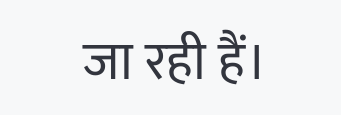जा रही हैं।